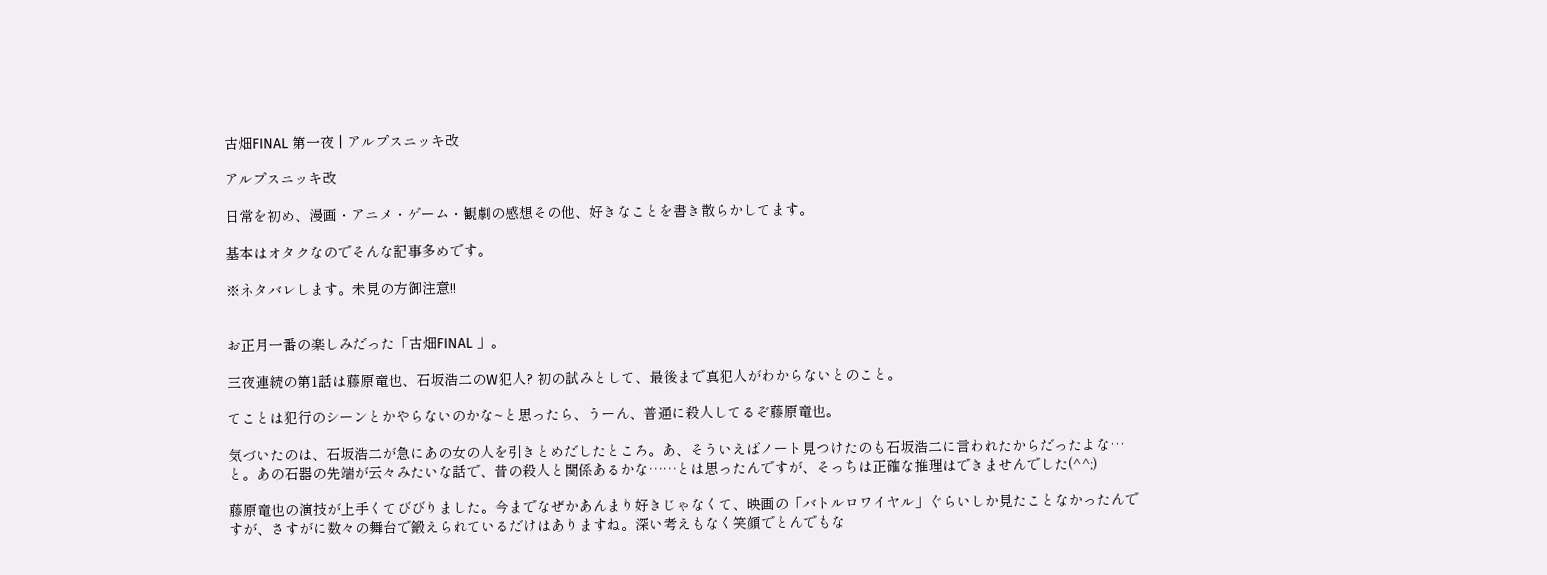古畑FINAL 第一夜 | アルプスニッキ改

アルプスニッキ改

日常を初め、漫画・アニメ・ゲーム・観劇の感想その他、好きなことを書き散らかしてます。

基本はオタクなのでそんな記事多めです。

※ネタバレします。未見の方御注意!!


お正月一番の楽しみだった「古畑FINAL 」。

三夜連続の第1話は藤原竜也、石坂浩二のW犯人? 初の試みとして、最後まで真犯人がわからないとのこと。

てことは犯行のシーンとかやらないのかな~と思ったら、うーん、普通に殺人してるぞ藤原竜也。

気づいたのは、石坂浩二が急にあの女の人を引きとめだしたところ。あ、そういえばノート見つけたのも石坂浩二に言われたからだったよな…と。あの石器の先端が云々みたいな話で、昔の殺人と関係あるかな……とは思ったんですが、そっちは正確な推理はできませんでした(^^;)

藤原竜也の演技が上手くてびびりました。今までなぜかあんまり好きじゃなくて、映画の「バトルロワイヤル」ぐらいしか見たことなかったんですが、さすがに数々の舞台で鍛えられているだけはありますね。深い考えもなく笑顔でとんでもな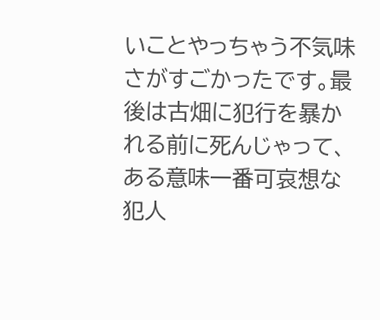いことやっちゃう不気味さがすごかったです。最後は古畑に犯行を暴かれる前に死んじゃって、ある意味一番可哀想な犯人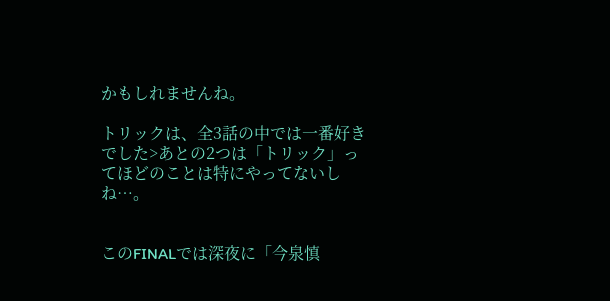かもしれませんね。

トリックは、全3話の中では一番好きでした>あとの2つは「トリック」ってほどのことは特にやってないしね…。


このFINALでは深夜に「今泉慎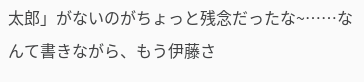太郎」がないのがちょっと残念だったな~……なんて書きながら、もう伊藤さ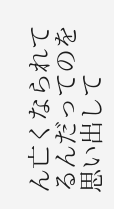ん亡くなられてるんだってのを思い出して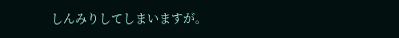しんみりしてしまいますが。